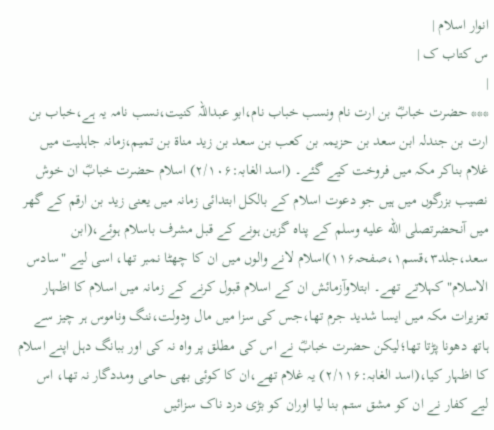انوار اسلام |
س کتاب ک |
|
*** حضرت خبابؓ بن ارت نام ونسب خباب نام،ابو عبداللہ کنیت،نسب نامہ یہ ہے،خباب بن ارت بن جندلہ ابن سعد بن حزیمہ بن کعب بن سعد بن زید مناۃ بن تمیم،زمانہ جاہلیت میں غلام بناکر مکہ میں فروخت کیے گئے۔ (اسد الغابہ:۲/۱۰۶) اسلام حضرت خبابؓ ان خوش نصیب بزرگوں میں ہیں جو دعوت اسلام کے بالکل ابتدائی زمانہ میں یعنی زید بن ارقم کے گھر میں آنحضرتصلى الله عليه وسلم کے پناہ گزین ہونے کے قبل مشرف باسلام ہوئے،(ابن سعد،جلد۳،قسم۱،صفحہ۱۱۶)اسلام لانے والوں میں ان کا چھٹا نمبر تھا، اسی لیے "سادس الاسلام" کہلاتے تھے۔ ابتلاوآزمائش ان کے اسلام قبول کرنے کے زمانہ میں اسلام کا اظہار تعزیرات مکہ میں ایسا شدید جرم تھا،جس کی سزا میں مال ودولت،ننگ وناموس ہر چیز سے ہاتھ دھونا پڑتا تھا؛لیکن حضرت خبابؓ نے اس کی مطلق پر واہ نہ کی اور ببانگ دہل اپنے اسلام کا اظہار کیا،(اسد الغابہ:۲/۱۱۶) یہ غلام تھے،ان کا کوئی بھی حامی ومددگار نہ تھا، اس لیے کفار نے ان کو مشق ستم بنا لیا اوران کو بڑی درد ناک سزائیں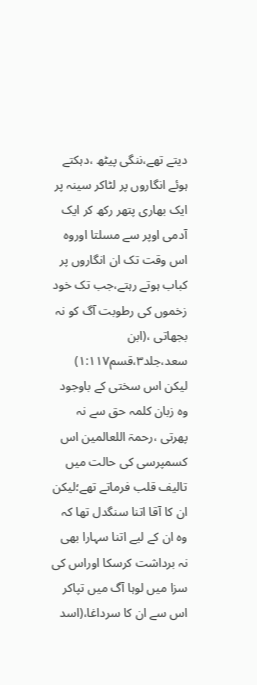دیتے تھے،ننگی پیٹھ ،دہکتے ہوئے انگاروں پر لٹاکر سینہ پر ایک بھاری پتھر رکھ کر ایک آدمی اوپر سے مسلتا اوروہ اس وقت تک ان انگاروں پر کباب ہوتے رہتے،جب تک خود زخموں کی رطوبت آگ کو نہ بجھاتی ،(ابن سعد،جلد۳،قسم۱:۱۱۷) لیکن اس سختی کے باوجود وہ زبان کلمہ حق سے نہ پھرتی ،رحمۃ اللعالمین اس کسمپرسی کی حالت میں تالیف قلب فرماتے تھے؛لیکن ان کا آقا اتنا سنگدل تھا کہ وہ ان کے لیے اتنا سہارا بھی نہ برداشت کرسکا اوراس کی سزا میں لوہا آگ میں تپاکر اس سے ان کا سرداغا،(اسد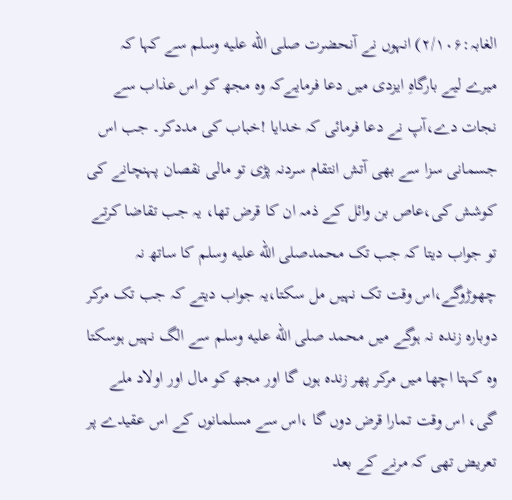الغابہ:۲/۱۰۶) انہوں نے آنحضرت صلى الله عليه وسلم سے کہا کہ میرے لیے بارگاہِ ایزدی میں دعا فرمایےکہ وہ مجھ کو اس عذاب سے نجات دے،آپ نے دعا فرمائی کہ خدایا !خباب کی مددکر۔ جب اس جسمانی سزا سے بھی آتش انتقام سردنہ پڑی تو مالی نقصان پہنچانے کی کوشش کی،عاص بن وائل کے ذمہ ان کا قرض تھا، یہ جب تقاضا کرتے تو جواب دیتا کہ جب تک محمدصلى الله عليه وسلم کا ساتھ نہ چھوڑوگے،اس وقت تک نہیں مل سکتا،یہ جواب دیتے کہ جب تک مرکر دوبارہ زندہ نہ ہوگے میں محمد صلى الله عليه وسلم سے الگ نہیں ہوسکتا وہ کہتا اچھا میں مرکر پھر زندہ ہوں گا اور مجھ کو مال اور اولاد ملے گی، اس وقت تمارا قرض دوں گا ،اس سے مسلمانوں کے اس عقیدے پر تعریض تھی کہ مرنے کے بعد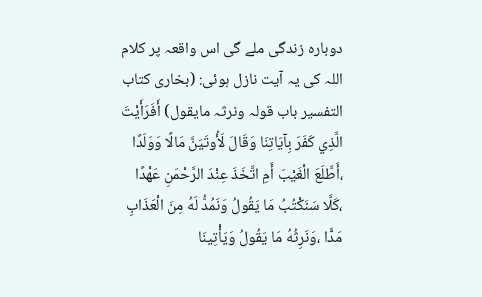دوبارہ زندگی ملے گی اس واقعہ پر کلام اللہ کی یہ آیت نازل ہوئی: (بخاری کتاب التفسیر باب قولہ ونرثہ مایقول) أَفَرَأَيْتَ الَّذِي كَفَرَ بِآيَاتِنَا وَقَالَ لَأُوتَيَنَّ مَالًا وَوَلَدًا ،أَطَّلَعَ الْغَيْبَ أَمِ اتَّخَذَ عِنْدَ الرَّحْمَنِ عَهْدًا ،كَلَّا سَنَكْتُبُ مَا يَقُولُ وَنَمُدُّ لَهُ مِنَ الْعَذَابِ مَدًّا ،وَنَرِثُهُ مَا يَقُولُ وَيَأْتِينَا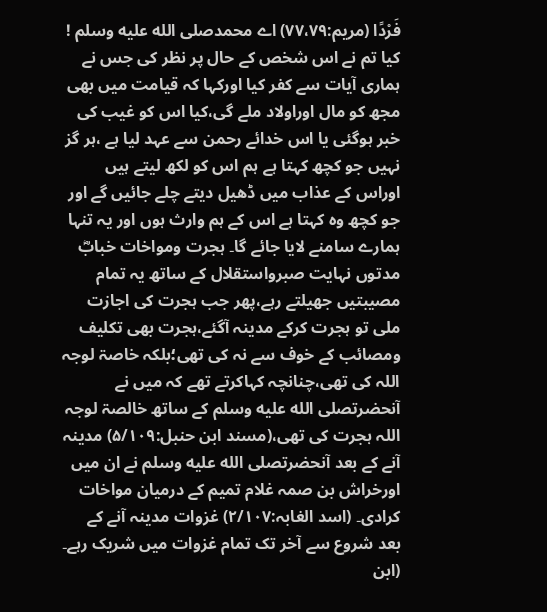فَرْدًا (مریم:۷۷،۷۹) اے محمدصلى الله عليه وسلم ! کیا تم نے اس شخص کے حال پر نظر کی جس نے ہماری آیات سے کفر کیا اورکہا کہ قیامت میں بھی مجھ کو مال اوراولاد ملے گی،کیا اس کو غیب کی خبر ہوگئی یا اس خدائے رحمن سے عہد لیا ہے ،ہر گز نہیں جو کچھ کہتا ہے ہم اس کو لکھ لیتے ہیں اوراس کے عذاب میں ڈھیل دیتے چلے جائیں گے اور جو کچھ وہ کہتا ہے اس کے ہم وارث ہوں اور یہ تنہا ہمارے سامنے لایا جائے گا۔ ہجرت ومواخات خبابؓ مدتوں نہایت صبرواستقلال کے ساتھ یہ تمام مصیبتیں جھیلتے رہے،پھر جب ہجرت کی اجازت ملی تو ہجرت کرکے مدینہ آگئے،ہجرت بھی تکلیف ومصائب کے خوف سے نہ کی تھی؛بلکہ خاصۃ لوجہ اللہ کی تھی،چنانچہ کہاکرتے تھے کہ میں نے آنحضرتصلى الله عليه وسلم کے ساتھ خالصۃ لوجہ اللہ ہجرت کی تھی،(مسند ابن حنبل:۵/۱۰۹) مدینہ آنے کے بعد آنحضرتصلى الله عليه وسلم نے ان میں اورخراش بن صمہ غلام تمیم کے درمیان مواخات کرادی۔ (اسد الغابہ:۲/۱۰۷) غزوات مدینہ آنے کے بعد شروع سے آخر تک تمام غزوات میں شریک رہے۔ (ابن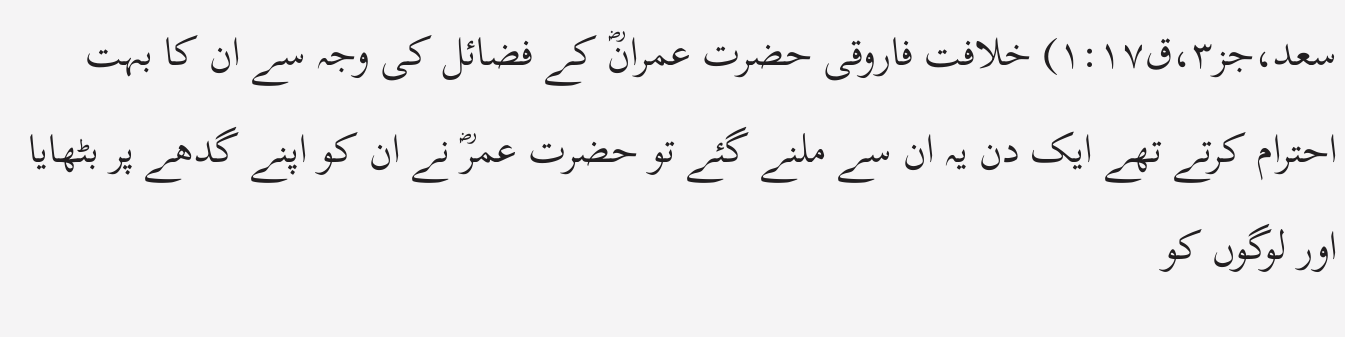سعد،جز۳،ق۱:۱۷) خلافت فاروقی حضرت عمرانؓ کے فضائل کی وجہ سے ان کا بہت احترام کرتے تھے ایک دن یہ ان سے ملنے گئے تو حضرت عمرؓ نے ان کو اپنے گدھے پر بٹھایا اور لوگوں کو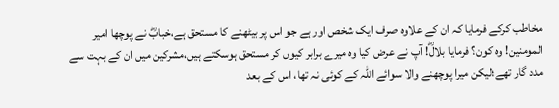مخاطب کرکے فرمایا کہ ان کے علاوہ صرف ایک شخص اور ہے جو اس پر بیٹھنے کا مستحق ہے،خبابؓ نے پوچھا امیر المومنین! وہ کون؟ فرمایا بلالؓ! آپ نے عرض کیا وہ میرے برابر کیوں کر مستحق ہوسکتے ہیں،مشرکین میں ان کے بہت سے مدد گار تھے؛لیکن میرا پوچھنے والا سوائے اللہ کے کوئی نہ تھا، اس کے بعد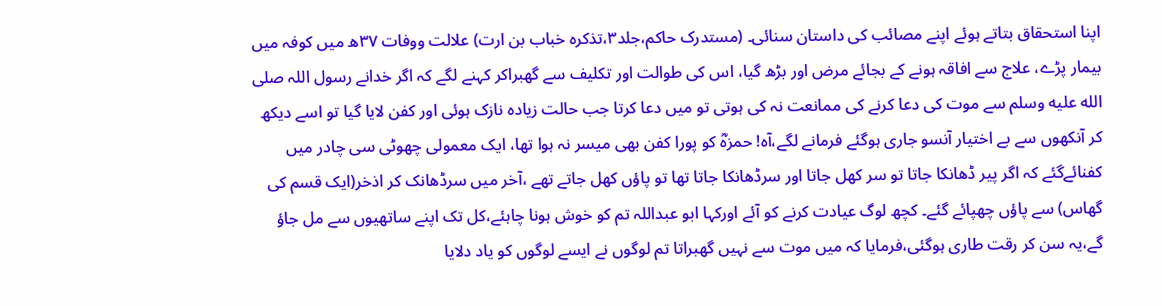اپنا استحقاق بتاتے ہوئے اپنے مصائب کی داستان سنائی۔ (مستدرک حاکم،جلد۳،تذکرہ خباب بن ارت) علالت ووفات ۳۷ھ میں کوفہ میں بیمار پڑے، علاج سے افاقہ ہونے کے بجائے مرض اور بڑھ گیا، اس کی طوالت اور تکلیف سے گھبراکر کہنے لگے کہ اگر خدانے رسول اللہ صلى الله عليه وسلم سے موت کی دعا کرنے کی ممانعت نہ کی ہوتی تو میں دعا کرتا جب حالت زیادہ نازک ہوئی اور کفن لایا گیا تو اسے دیکھ کر آنکھوں سے بے اختیار آنسو جاری ہوگئے فرمانے لگے،آہ! حمزہؓ کو پورا کفن بھی میسر نہ ہوا تھا، ایک معمولی چھوٹی سی چادر میں کفنائےگئے کہ اگر پیر ڈھانکا جاتا تو سر کھل جاتا اور سرڈھانکا جاتا تھا تو پاؤں کھل جاتے تھے ،آخر میں سرڈھانک کر اذخر(ایک قسم کی گھاس) سے پاؤں چھپائے گئے۔ کچھ لوگ عیادت کرنے کو آئے اورکہا ابو عبداللہ تم کو خوش ہونا چاہئے،کل تک اپنے ساتھیوں سے مل جاؤ گے،یہ سن کر رقت طاری ہوگئی،فرمایا کہ میں موت سے نہیں گھبراتا تم لوگوں نے ایسے لوگوں کو یاد دلایا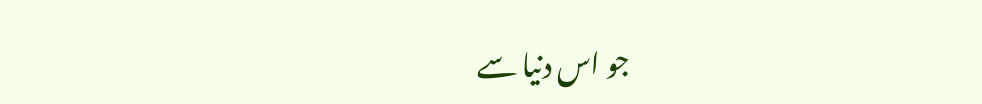جو اس دنیا سے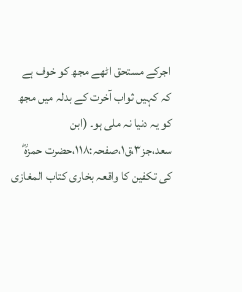اجرکے مستحق اٹھے مجھ کو خوف ہے کہ کہیں ثواب آخرت کے بدلہ میں مجھ کو یہ دنیا نہ ملی ہو۔ (ابن سعد،جز۳،ق۱،صفحہ:۱۱۸،حضرت حمزہؓ کی تکفین کا واقعہ بخاری کتاب المغازی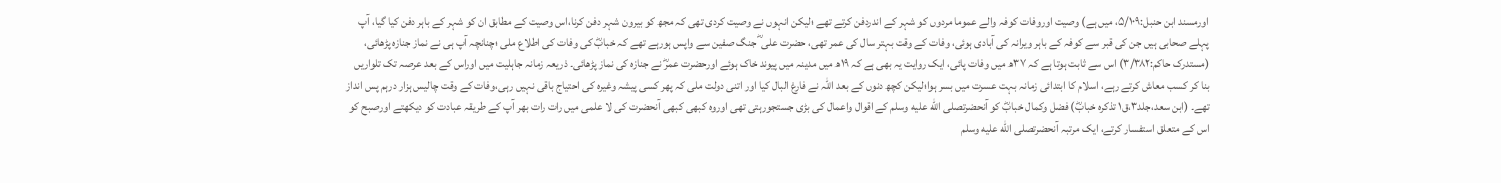اورمسند ابن حنبل:۵/۱۰۹، میں ہے) وصیت اوروفات کوفہ والے عموما مردوں کو شہر کے اندردفن کرتے تھے ؛لیکن انہوں نے وصیت کردی تھی کہ مجھ کو بیرون شہر دفن کرنا،اس وصیت کے مطابق ان کو شہر کے باہر دفن کیا گیا، آپ پہلے صحابی ہیں جن کی قبر سے کوفہ کے باہر ویرانہ کی آبادی ہوئی، وفات کے وقت بہتر سال کی عمر تھی، حضرت علی ؓ جنگ صفین سے واپس ہورہے تھے کہ خبابؓ کی وفات کی اطلاع ملی ؛چنانچہ آپ ہی نے نماز جنازہ پڑھائی، (مستدرک حاکم:۳/۳۸۲) اس سے ثابت ہوتا ہے کہ ۳۷ھ میں وفات پائی، ایک روایت یہ بھی ہے کہ ۱۹ھ میں مدینہ میں پیوند خاک ہوئے اورحضرت عمرؓ نے جنازہ کی نماز پڑھائی۔ ذریعہ زمانہ جاہلیت میں اوراس کے بعد عرصہ تک تلواریں بنا کر کسب معاش کرتے رہے، اسلام کا ابتدائی زمانہ بہت عسرت میں بسر ہوا؛لیکن کچھ دنوں کے بعد اللہ نے فارغ البال کیا اور اتنی دولت ملی کہ پھر کسی پیشہ وغیرہ کی احتیاج باقی نہیں رہی،وفات کے وقت چالیس ہزار درہم پس انداز تھے۔ (ابن سعد،جلد۳،ق۱ تذکرہ خبابؓ) فضل وکمال خبابؓ کو آنحضرتصلى الله عليه وسلم کے اقوال واعمال کی بڑی جستجورہتی تھی اوروہ کبھی کبھی آنحضرت کی لا علمی میں رات رات بھر آپ کے طریقہ عبادت کو دیکھتے اورصبح کو اس کے متعلق استفسار کرتے، ایک مرتبہ آنحضرتصلى الله عليه وسلم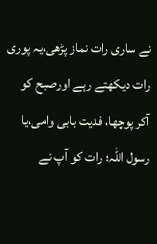نے ساری رات نماز پڑھی،یہ پوری رات دیکھتے رہے اورصبح کو آکر پوچھا، فدیت بابی وامی،یا رسول اللہ؛ رات کو آپ نے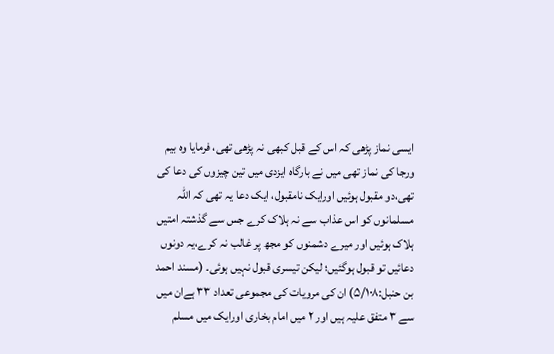ایسی نماز پڑھی کہ اس کے قبل کبھی نہ پڑھی تھی، فرمایا وہ بیم ورجا کی نماز تھی میں نے بارگاہ ایزدی میں تین چیزوں کی دعا کی تھی،دو مقبول ہوئیں اورایک نامقبول، ایک دعا یہ تھی کہ اللہ مسلمانوں کو اس عذاب سے نہ ہلاک کرے جس سے گذشتہ امتیں ہلاک ہوئیں اور میرے دشمنوں کو مجھ پر غالب نہ کرے،یہ دونوں دعائیں تو قبول ہوگئیں؛ لیکن تیسری قبول نہیں ہوئی۔ (مسند احمد بن حنبل:۵/۱۰۸) ان کی مرویات کی مجموعی تعداد ۳۳ ہےان میں سے ۳ متفق علیہ ہیں اور ۲ میں امام بخاری اورایک میں مسلم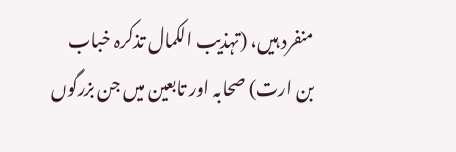منفرد ہیں، (تہذیب الکمال تذکرہ خباب بن ارت) صحابہ اور تابعین میں جن بزرگوں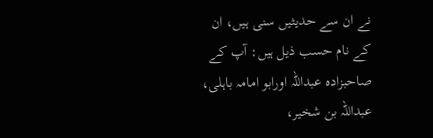نے ان سے حدیثیں سنی ہیں، ان کے نام حسب ذیل ہیں: آپ کے صاحبزادہ عبداللہ اورابو امامہ باہلی، عبداللہ بن شخیر،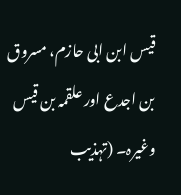قیس ابن ابی حازم، مسروق بن اجدع اور علقمہ بن قیس وغیرہ۔ (تہذیب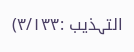التہذیب :۳/۱۳۳)